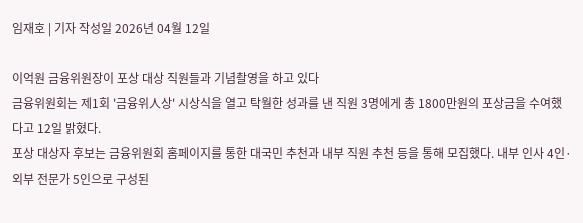임재호 | 기자 작성일 2026년 04월 12일

이억원 금융위원장이 포상 대상 직원들과 기념촬영을 하고 있다
금융위원회는 제1회 '금융위人상' 시상식을 열고 탁월한 성과를 낸 직원 3명에게 총 1800만원의 포상금을 수여했다고 12일 밝혔다.
포상 대상자 후보는 금융위원회 홈페이지를 통한 대국민 추천과 내부 직원 추천 등을 통해 모집했다. 내부 인사 4인·외부 전문가 5인으로 구성된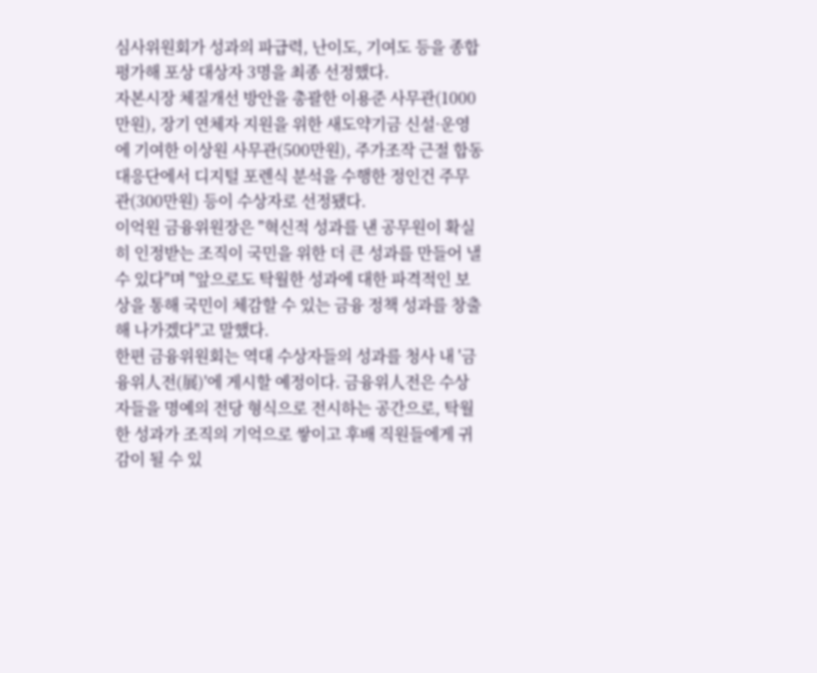심사위원회가 성과의 파급력, 난이도, 기여도 등을 종합 평가해 포상 대상자 3명을 최종 선정했다.
자본시장 체질개선 방안을 총괄한 이용준 사무관(1000만원), 장기 연체자 지원을 위한 새도약기금 신설·운영에 기여한 이상원 사무관(500만원), 주가조작 근절 합동대응단에서 디지털 포렌식 분석을 수행한 정인건 주무관(300만원) 등이 수상자로 선정됐다.
이억원 금융위원장은 "혁신적 성과를 낸 공무원이 확실히 인정받는 조직이 국민을 위한 더 큰 성과를 만들어 낼 수 있다"며 "앞으로도 탁월한 성과에 대한 파격적인 보상을 통해 국민이 체감할 수 있는 금융 정책 성과를 창출해 나가겠다"고 말했다.
한편 금융위원회는 역대 수상자들의 성과를 청사 내 '금융위人전(展)'에 게시할 예정이다. 금융위人전은 수상자들을 명예의 전당 형식으로 전시하는 공간으로, 탁월한 성과가 조직의 기억으로 쌓이고 후배 직원들에게 귀감이 될 수 있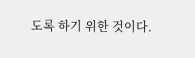도록 하기 위한 것이다.